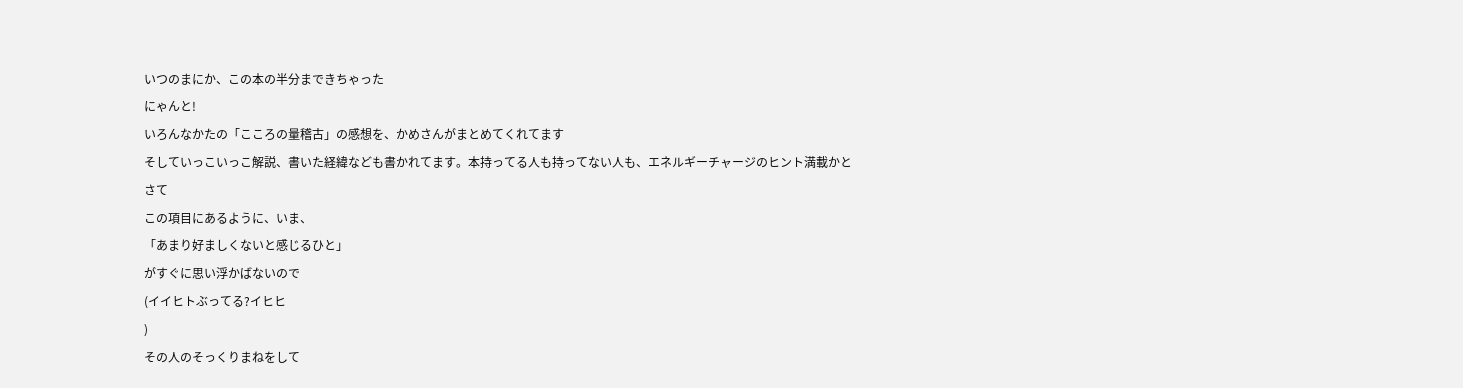いつのまにか、この本の半分まできちゃった
にゃんと!
いろんなかたの「こころの量稽古」の感想を、かめさんがまとめてくれてます
そしていっこいっこ解説、書いた経緯なども書かれてます。本持ってる人も持ってない人も、エネルギーチャージのヒント満載かと
さて
この項目にあるように、いま、
「あまり好ましくないと感じるひと」
がすぐに思い浮かばないので
(イイヒトぶってる?イヒヒ
)
その人のそっくりまねをして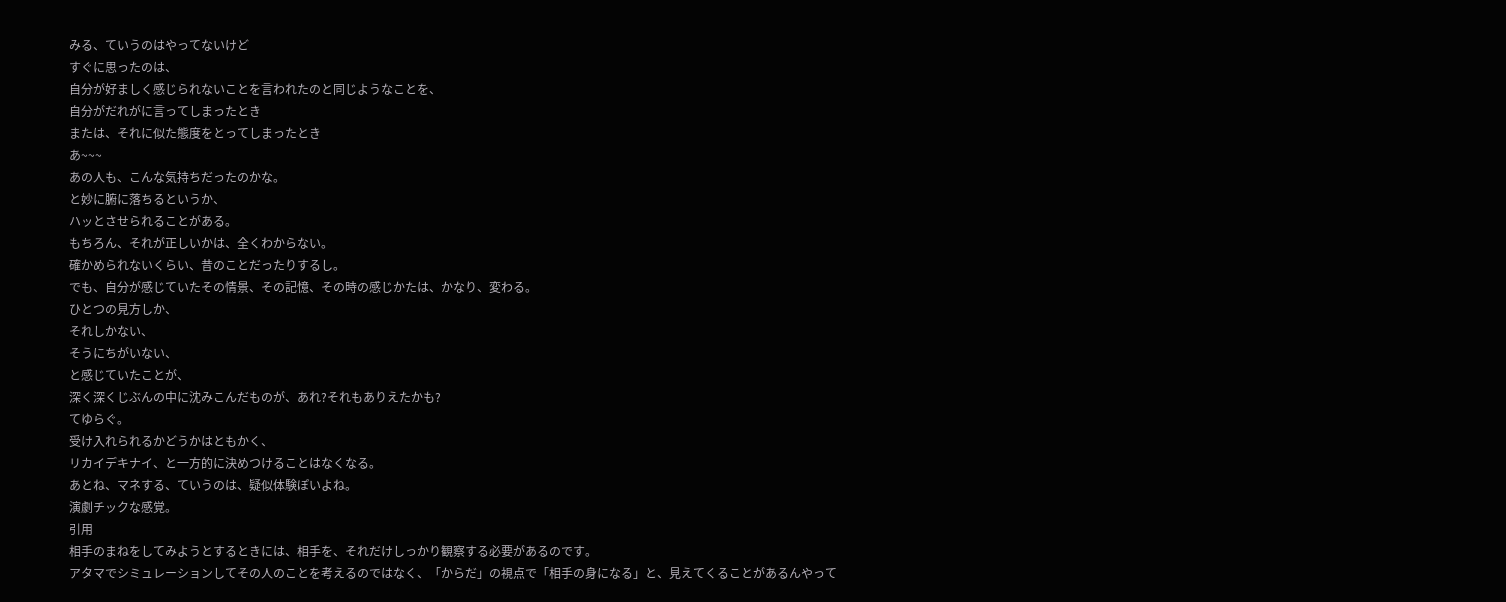みる、ていうのはやってないけど
すぐに思ったのは、
自分が好ましく感じられないことを言われたのと同じようなことを、
自分がだれがに言ってしまったとき
または、それに似た態度をとってしまったとき
あ~~~
あの人も、こんな気持ちだったのかな。
と妙に腑に落ちるというか、
ハッとさせられることがある。
もちろん、それが正しいかは、全くわからない。
確かめられないくらい、昔のことだったりするし。
でも、自分が感じていたその情景、その記憶、その時の感じかたは、かなり、変わる。
ひとつの見方しか、
それしかない、
そうにちがいない、
と感じていたことが、
深く深くじぶんの中に沈みこんだものが、あれ?それもありえたかも?
てゆらぐ。
受け入れられるかどうかはともかく、
リカイデキナイ、と一方的に決めつけることはなくなる。
あとね、マネする、ていうのは、疑似体験ぽいよね。
演劇チックな感覚。
引用
相手のまねをしてみようとするときには、相手を、それだけしっかり観察する必要があるのです。
アタマでシミュレーションしてその人のことを考えるのではなく、「からだ」の視点で「相手の身になる」と、見えてくることがあるんやって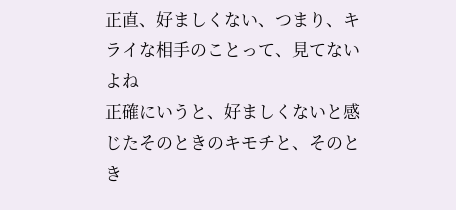正直、好ましくない、つまり、キライな相手のことって、見てないよね
正確にいうと、好ましくないと感じたそのときのキモチと、そのとき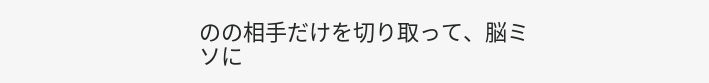のの相手だけを切り取って、脳ミソに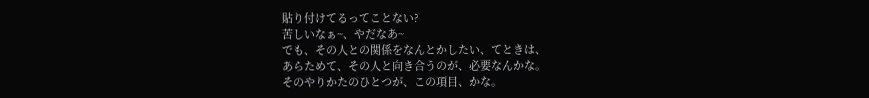貼り付けてるってことない?
苦しいなぁ~、やだなあ~
でも、その人との関係をなんとかしたい、てときは、
あらためて、その人と向き合うのが、必要なんかな。
そのやりかたのひとつが、この項目、かな。